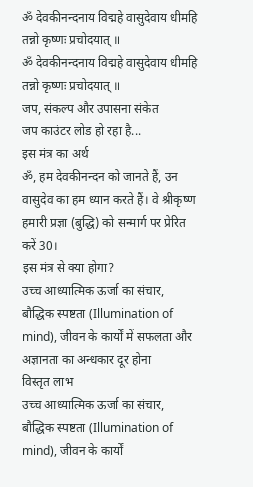ॐ देवकीनन्दनाय विद्महे वासुदेवाय धीमहि तन्नो कृष्णः प्रचोदयात् ॥
ॐ देवकीनन्दनाय विद्महे वासुदेवाय धीमहि तन्नो कृष्णः प्रचोदयात् ॥
जप, संकल्प और उपासना संकेत
जप काउंटर लोड हो रहा है...
इस मंत्र का अर्थ
ॐ, हम देवकीनन्दन को जानते हैं, उन वासुदेव का हम ध्यान करते हैं। वे श्रीकृष्ण हमारी प्रज्ञा (बुद्धि) को सन्मार्ग पर प्रेरित करें 30।
इस मंत्र से क्या होगा?
उच्च आध्यात्मिक ऊर्जा का संचार, बौद्धिक स्पष्टता (Illumination of mind), जीवन के कार्यों में सफलता और अज्ञानता का अन्धकार दूर होना
विस्तृत लाभ
उच्च आध्यात्मिक ऊर्जा का संचार, बौद्धिक स्पष्टता (Illumination of mind), जीवन के कार्यों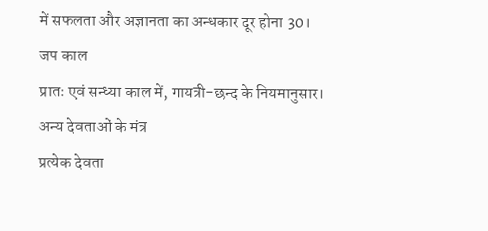में सफलता और अज्ञानता का अन्धकार दूर होना 30।
जप काल
प्रातः एवं सन्ध्या काल में, गायत्री-छन्द के नियमानुसार।
अन्य देवताओं के मंत्र
प्रत्येक देवता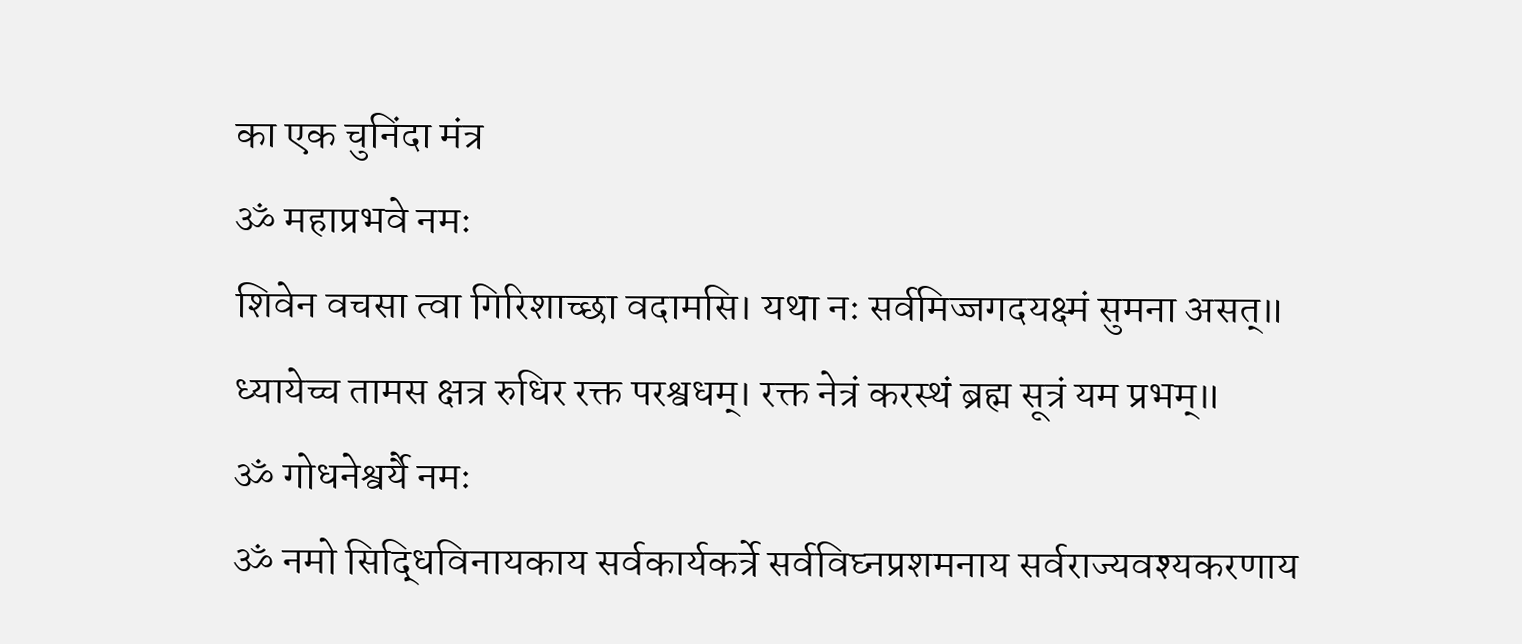का एक चुनिंदा मंत्र
ॐ महाप्रभवे नमः
शिवेन वचसा त्वा गिरिशाच्छा वदामसि। यथा नः सर्वमिज्जगदयक्ष्मं सुमना असत्॥
ध्यायेच्च तामस क्षत्र रुधिर रक्त परश्वधम्। रक्त नेत्रं करस्थं ब्रह्म सूत्रं यम प्रभम्॥
ॐ गोधनेश्वर्यै नमः
ॐ नमो सिद्धिविनायकाय सर्वकार्यकर्त्रे सर्वविघ्नप्रशमनाय सर्वराज्यवश्यकरणाय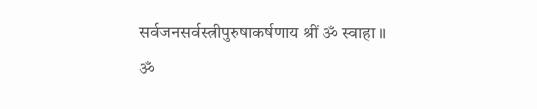सर्वजनसर्वस्त्रीपुरुषाकर्षणाय श्रीं ॐ स्वाहा ॥
ॐ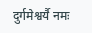दुर्गमेश्वर्यै नमः